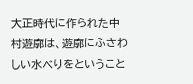大正時代に作られた中村遊廓は、遊廓にふさわしい水べりをということ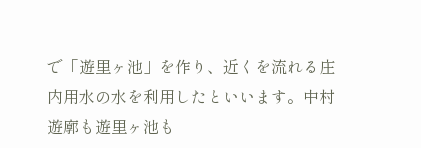で「遊里ヶ池」を作り、近くを流れる庄内用水の水を利用したといいます。中村遊廓も遊里ヶ池も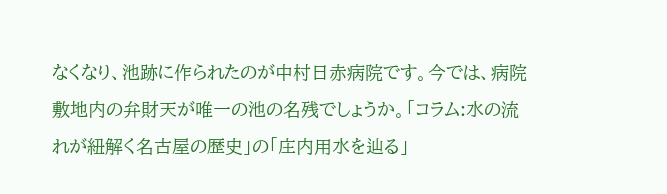なくなり、池跡に作られたのが中村日赤病院です。今では、病院敷地内の弁財天が唯一の池の名残でしょうか。「コラム:水の流れが紐解く名古屋の歴史」の「庄内用水を辿る」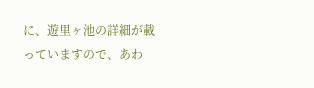に、遊里ヶ池の詳細が載っていますので、あわ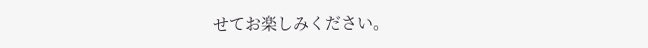せてお楽しみください。